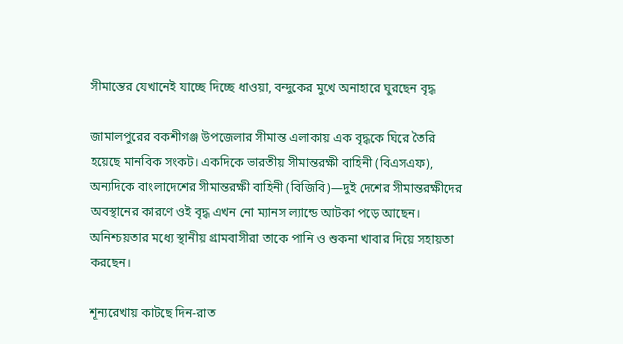সীমান্তের যেখানেই যাচ্ছে দিচ্ছে ধাওয়া, বন্দুকের মুখে অনাহারে ঘুরছেন বৃদ্ধ

জামালপুরের বকশীগঞ্জ উপজেলার সীমান্ত এলাকায় এক বৃদ্ধকে ঘিরে তৈরি হয়েছে মানবিক সংকট। একদিকে ভারতীয় সীমান্তরক্ষী বাহিনী (বিএসএফ), অন্যদিকে বাংলাদেশের সীমান্তরক্ষী বাহিনী (বিজিবি)—দুই দেশের সীমান্তরক্ষীদের অবস্থানের কারণে ওই বৃদ্ধ এখন নো ম্যানস ল্যান্ডে আটকা পড়ে আছেন। অনিশ্চয়তার মধ্যে স্থানীয় গ্রামবাসীরা তাকে পানি ও শুকনা খাবার দিয়ে সহায়তা করছেন।

শূন্যরেখায় কাটছে দিন-রাত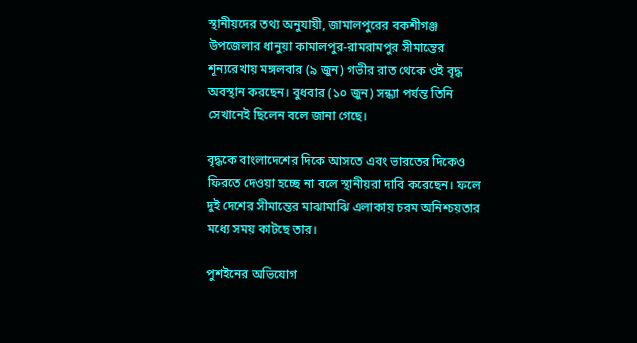স্থানীয়দের তথ্য অনুযায়ী, জামালপুরের বকশীগঞ্জ উপজেলার ধানুয়া কামালপুর-রামরামপুর সীমান্তের শূন্যরেখায় মঙ্গলবার (৯ জুন) গভীর রাত থেকে ওই বৃদ্ধ অবস্থান করছেন। বুধবার (১০ জুন) সন্ধ্যা পর্যন্ত তিনি সেখানেই ছিলেন বলে জানা গেছে।

বৃদ্ধকে বাংলাদেশের দিকে আসতে এবং ভারতের দিকেও ফিরতে দেওয়া হচ্ছে না বলে স্থানীয়রা দাবি করেছেন। ফলে দুই দেশের সীমান্তের মাঝামাঝি এলাকায় চরম অনিশ্চয়তার মধ্যে সময় কাটছে তার।

পুশইনের অভিযোগ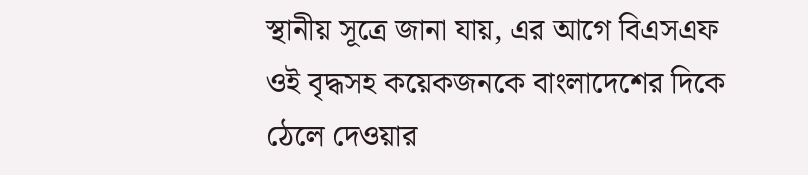স্থানীয় সূত্রে জানা যায়, এর আগে বিএসএফ ওই বৃদ্ধসহ কয়েকজনকে বাংলাদেশের দিকে ঠেলে দেওয়ার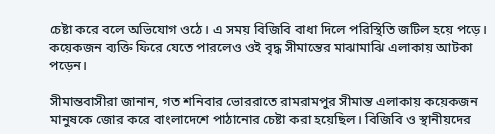চেষ্টা করে বলে অভিযোগ ওঠে। এ সময় বিজিবি বাধা দিলে পরিস্থিতি জটিল হয়ে পড়ে। কয়েকজন ব্যক্তি ফিরে যেতে পারলেও ওই বৃদ্ধ সীমান্তের মাঝামাঝি এলাকায় আটকা পড়েন।

সীমান্তবাসীরা জানান, গত শনিবার ভোররাতে রামরামপুর সীমান্ত এলাকায় কয়েকজন মানুষকে জোর করে বাংলাদেশে পাঠানোর চেষ্টা করা হয়েছিল। বিজিবি ও স্থানীয়দের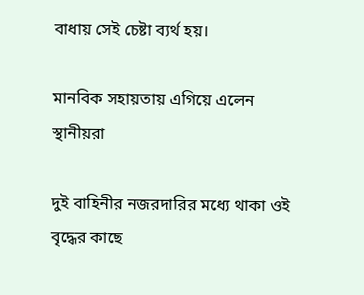বাধায় সেই চেষ্টা ব্যর্থ হয়।

মানবিক সহায়তায় এগিয়ে এলেন স্থানীয়রা

দুই বাহিনীর নজরদারির মধ্যে থাকা ওই বৃদ্ধের কাছে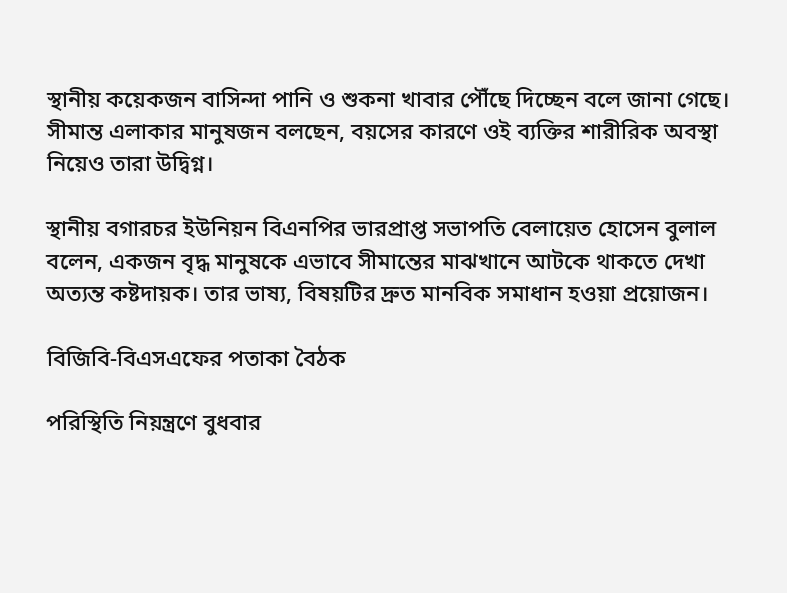স্থানীয় কয়েকজন বাসিন্দা পানি ও শুকনা খাবার পৌঁছে দিচ্ছেন বলে জানা গেছে। সীমান্ত এলাকার মানুষজন বলছেন, বয়সের কারণে ওই ব্যক্তির শারীরিক অবস্থা নিয়েও তারা উদ্বিগ্ন।

স্থানীয় বগারচর ইউনিয়ন বিএনপির ভারপ্রাপ্ত সভাপতি বেলায়েত হোসেন বুলাল বলেন, একজন বৃদ্ধ মানুষকে এভাবে সীমান্তের মাঝখানে আটকে থাকতে দেখা অত্যন্ত কষ্টদায়ক। তার ভাষ্য, বিষয়টির দ্রুত মানবিক সমাধান হওয়া প্রয়োজন।

বিজিবি-বিএসএফের পতাকা বৈঠক

পরিস্থিতি নিয়ন্ত্রণে বুধবার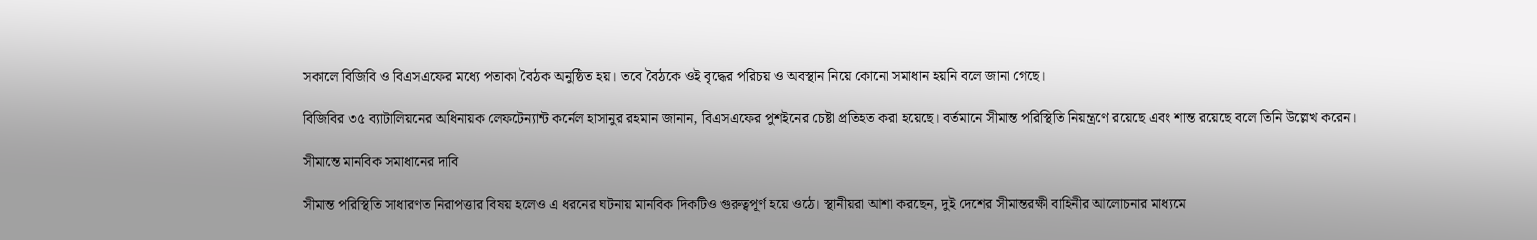সকালে বিজিবি ও বিএসএফের মধ্যে পতাকা বৈঠক অনুষ্ঠিত হয়। তবে বৈঠকে ওই বৃদ্ধের পরিচয় ও অবস্থান নিয়ে কোনো সমাধান হয়নি বলে জানা গেছে।

বিজিবির ৩৫ ব্যাটালিয়নের অধিনায়ক লেফটেন্যান্ট কর্নেল হাসানুর রহমান জানান, বিএসএফের পুশইনের চেষ্টা প্রতিহত করা হয়েছে। বর্তমানে সীমান্ত পরিস্থিতি নিয়ন্ত্রণে রয়েছে এবং শান্ত রয়েছে বলে তিনি উল্লেখ করেন।

সীমান্তে মানবিক সমাধানের দাবি

সীমান্ত পরিস্থিতি সাধারণত নিরাপত্তার বিষয় হলেও এ ধরনের ঘটনায় মানবিক দিকটিও গুরুত্বপূর্ণ হয়ে ওঠে। স্থানীয়রা আশা করছেন, দুই দেশের সীমান্তরক্ষী বাহিনীর আলোচনার মাধ্যমে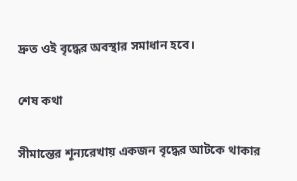দ্রুত ওই বৃদ্ধের অবস্থার সমাধান হবে।

শেষ কথা

সীমান্তের শূন্যরেখায় একজন বৃদ্ধের আটকে থাকার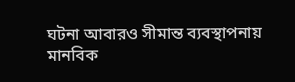ঘটনা আবারও সীমান্ত ব্যবস্থাপনায় মানবিক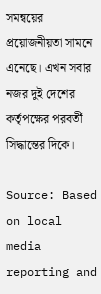সমন্বয়ের প্রয়োজনীয়তা সামনে এনেছে। এখন সবার নজর দুই দেশের কর্তৃপক্ষের পরবর্তী সিদ্ধান্তের দিকে।

Source: Based on local media reporting and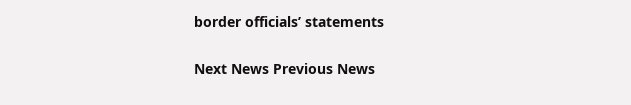border officials’ statements

Next News Previous News